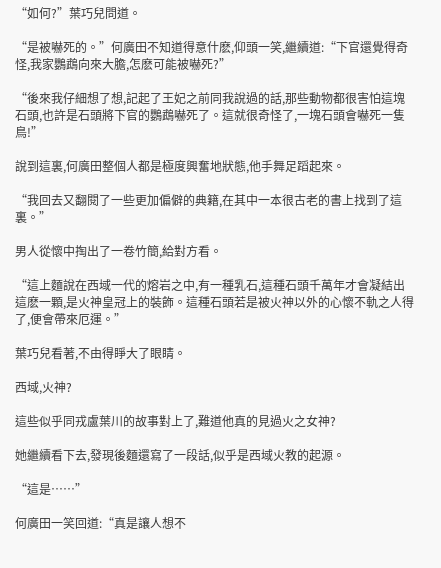“如何?”葉巧兒問道。

“是被嚇死的。”何廣田不知道得意什麽,仰頭一笑,繼續道:“下官還覺得奇怪,我家鸚鵡向來大膽,怎麽可能被嚇死?”

“後來我仔細想了想,記起了王妃之前同我說過的話,那些動物都很害怕這塊石頭,也許是石頭將下官的鸚鵡嚇死了。這就很奇怪了,一塊石頭會嚇死一隻鳥!”

說到這裏,何廣田整個人都是極度興奮地狀態,他手舞足蹈起來。

“我回去又翻閱了一些更加偏僻的典籍,在其中一本很古老的書上找到了這裏。”

男人從懷中掏出了一卷竹簡,給對方看。

“這上麵說在西域一代的熔岩之中,有一種乳石,這種石頭千萬年才會凝結出這麽一顆,是火神皇冠上的裝飾。這種石頭若是被火神以外的心懷不軌之人得了,便會帶來厄運。”

葉巧兒看著,不由得睜大了眼睛。

西域,火神?

這些似乎同戎盧葉川的故事對上了,難道他真的見過火之女神?

她繼續看下去,發現後麵還寫了一段話,似乎是西域火教的起源。

“這是……”

何廣田一笑回道:“真是讓人想不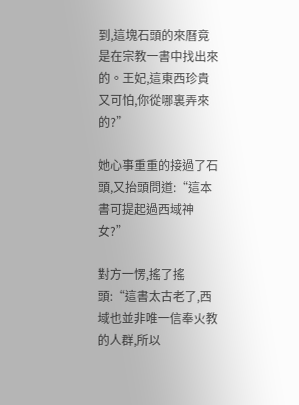到,這塊石頭的來曆竟是在宗教一書中找出來的。王妃,這東西珍貴又可怕,你從哪裏弄來的?”

她心事重重的接過了石頭,又抬頭問道:“這本書可提起過西域神女?”

對方一愣,搖了搖頭:“這書太古老了,西域也並非唯一信奉火教的人群,所以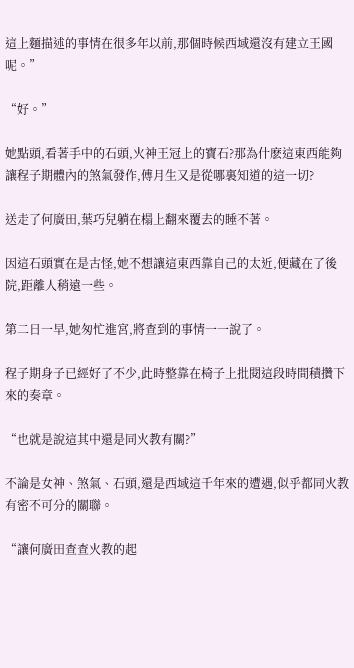這上麵描述的事情在很多年以前,那個時候西域還沒有建立王國呢。”

“好。”

她點頭,看著手中的石頭,火神王冠上的寶石?那為什麽這東西能夠讓程子期體內的煞氣發作,傅月生又是從哪裏知道的這一切?

送走了何廣田,葉巧兒躺在榻上翻來覆去的睡不著。

因這石頭實在是古怪,她不想讓這東西靠自己的太近,便藏在了後院,距離人稍遠一些。

第二日一早,她匆忙進宮,將查到的事情一一說了。

程子期身子已經好了不少,此時整靠在椅子上批閱這段時間積攢下來的奏章。

“也就是說這其中還是同火教有關?”

不論是女神、煞氣、石頭,還是西域這千年來的遭遇,似乎都同火教有密不可分的關聯。

“讓何廣田查查火教的起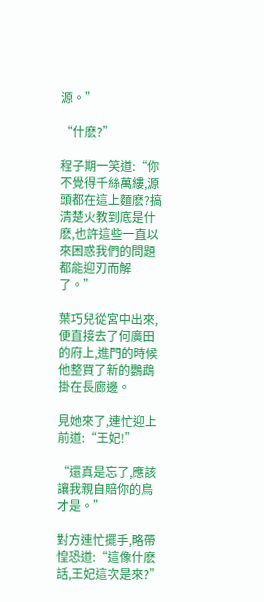源。”

“什麽?”

程子期一笑道:“你不覺得千絲萬縷,源頭都在這上麵麽?搞清楚火教到底是什麽,也許這些一直以來困惑我們的問題都能迎刃而解了。”

葉巧兒從宮中出來,便直接去了何廣田的府上,進門的時候他整買了新的鸚鵡掛在長廊邊。

見她來了,連忙迎上前道:“王妃!”

“還真是忘了,應該讓我親自賠你的鳥才是。”

對方連忙擺手,略帶惶恐道:“這像什麽話,王妃這次是來?”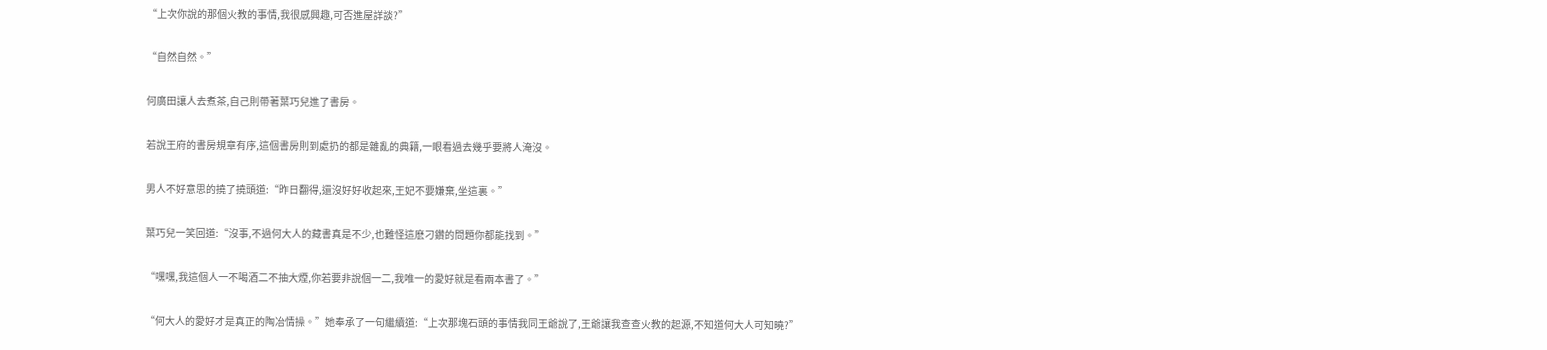“上次你說的那個火教的事情,我很感興趣,可否進屋詳談?”

“自然自然。”

何廣田讓人去煮茶,自己則帶著葉巧兒進了書房。

若說王府的書房規章有序,這個書房則到處扔的都是雜亂的典籍,一眼看過去幾乎要將人淹沒。

男人不好意思的撓了撓頭道:“昨日翻得,還沒好好收起來,王妃不要嫌棄,坐這裏。”

葉巧兒一笑回道:“沒事,不過何大人的藏書真是不少,也難怪這麽刁鑽的問題你都能找到。”

“嘿嘿,我這個人一不喝酒二不抽大煙,你若要非說個一二,我唯一的愛好就是看兩本書了。”

“何大人的愛好才是真正的陶冶情操。”她奉承了一句繼續道:“上次那塊石頭的事情我同王爺說了,王爺讓我查查火教的起源,不知道何大人可知曉?”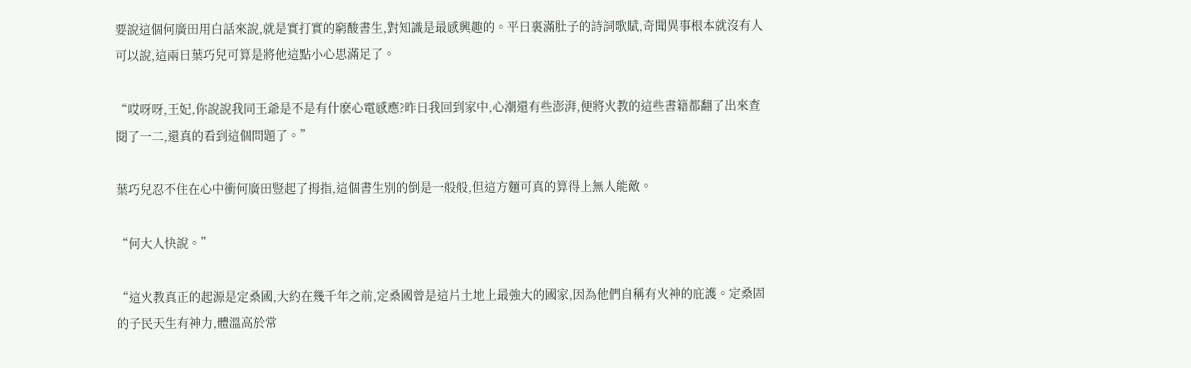要說這個何廣田用白話來說,就是實打實的窮酸書生,對知識是最感興趣的。平日裏滿肚子的詩詞歌賦,奇聞異事根本就沒有人可以說,這兩日葉巧兒可算是將他這點小心思滿足了。

“哎呀呀,王妃,你說說我同王爺是不是有什麽心電感應?昨日我回到家中,心潮還有些澎湃,便將火教的這些書籍都翻了出來查閱了一二,還真的看到這個問題了。”

葉巧兒忍不住在心中衝何廣田豎起了拇指,這個書生別的倒是一般般,但這方麵可真的算得上無人能敵。

“何大人快說。”

“這火教真正的起源是定桑國,大約在幾千年之前,定桑國曾是這片土地上最強大的國家,因為他們自稱有火神的庇護。定桑固的子民天生有神力,體溫高於常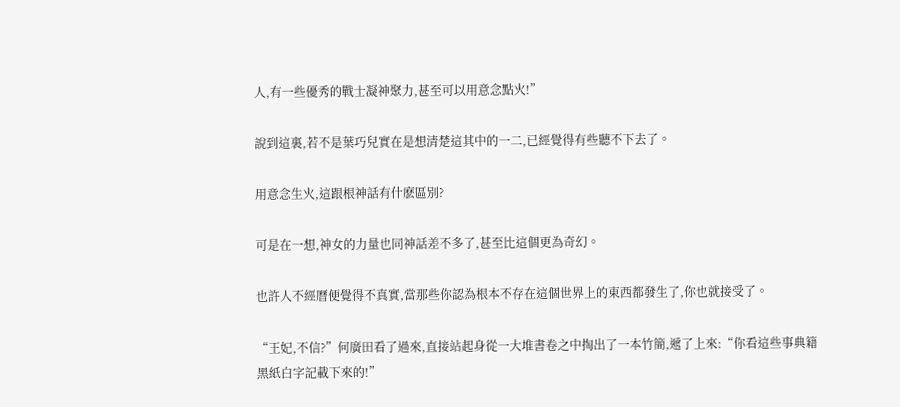人,有一些優秀的戰士凝神聚力,甚至可以用意念點火!”

說到這裏,若不是葉巧兒實在是想清楚這其中的一二,已經覺得有些聽不下去了。

用意念生火,這跟根神話有什麽區別?

可是在一想,神女的力量也同神話差不多了,甚至比這個更為奇幻。

也許人不經曆便覺得不真實,當那些你認為根本不存在這個世界上的東西都發生了,你也就接受了。

“王妃,不信?”何廣田看了過來,直接站起身從一大堆書卷之中掏出了一本竹簡,遞了上來:“你看這些事典籍黑紙白字記載下來的!”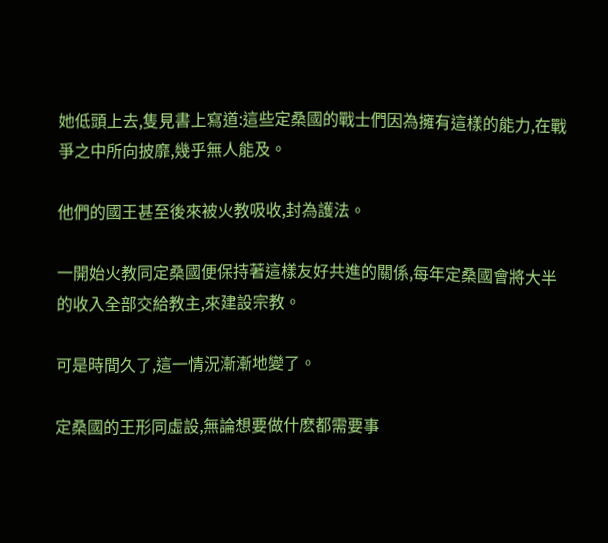她低頭上去,隻見書上寫道:這些定桑國的戰士們因為擁有這樣的能力,在戰爭之中所向披靡,幾乎無人能及。

他們的國王甚至後來被火教吸收,封為護法。

一開始火教同定桑國便保持著這樣友好共進的關係,每年定桑國會將大半的收入全部交給教主,來建設宗教。

可是時間久了,這一情況漸漸地變了。

定桑國的王形同虛設,無論想要做什麽都需要事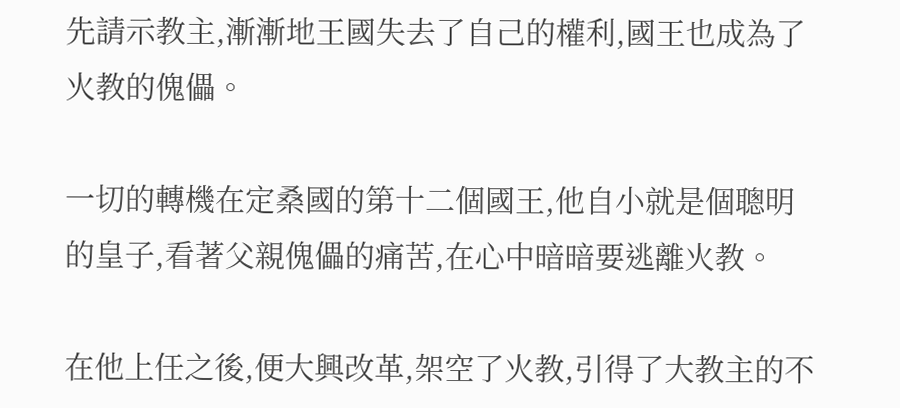先請示教主,漸漸地王國失去了自己的權利,國王也成為了火教的傀儡。

一切的轉機在定桑國的第十二個國王,他自小就是個聰明的皇子,看著父親傀儡的痛苦,在心中暗暗要逃離火教。

在他上任之後,便大興改革,架空了火教,引得了大教主的不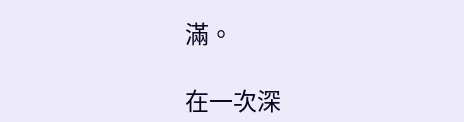滿。

在一次深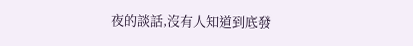夜的談話,沒有人知道到底發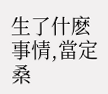生了什麽事情,當定桑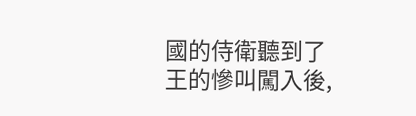國的侍衛聽到了王的慘叫闖入後,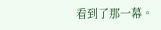看到了那一幕。